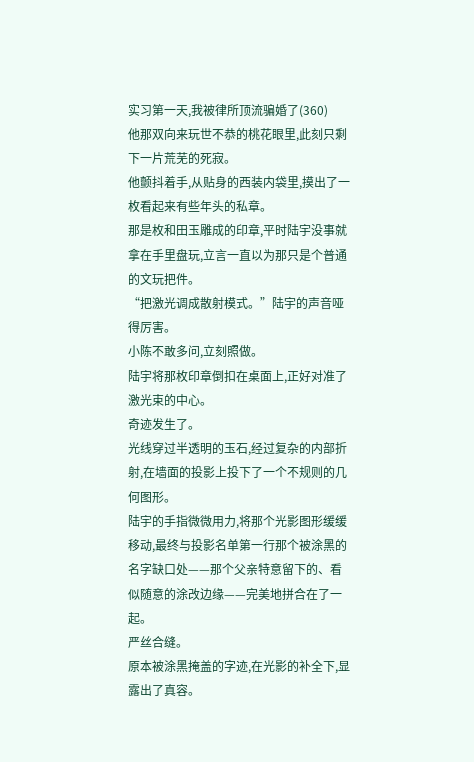实习第一天,我被律所顶流骗婚了(360)
他那双向来玩世不恭的桃花眼里,此刻只剩下一片荒芜的死寂。
他颤抖着手,从贴身的西装内袋里,摸出了一枚看起来有些年头的私章。
那是枚和田玉雕成的印章,平时陆宇没事就拿在手里盘玩,立言一直以为那只是个普通的文玩把件。
“把激光调成散射模式。”陆宇的声音哑得厉害。
小陈不敢多问,立刻照做。
陆宇将那枚印章倒扣在桌面上,正好对准了激光束的中心。
奇迹发生了。
光线穿过半透明的玉石,经过复杂的内部折射,在墙面的投影上投下了一个不规则的几何图形。
陆宇的手指微微用力,将那个光影图形缓缓移动,最终与投影名单第一行那个被涂黑的名字缺口处——那个父亲特意留下的、看似随意的涂改边缘——完美地拼合在了一起。
严丝合缝。
原本被涂黑掩盖的字迹,在光影的补全下,显露出了真容。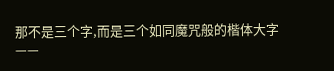那不是三个字,而是三个如同魔咒般的楷体大字——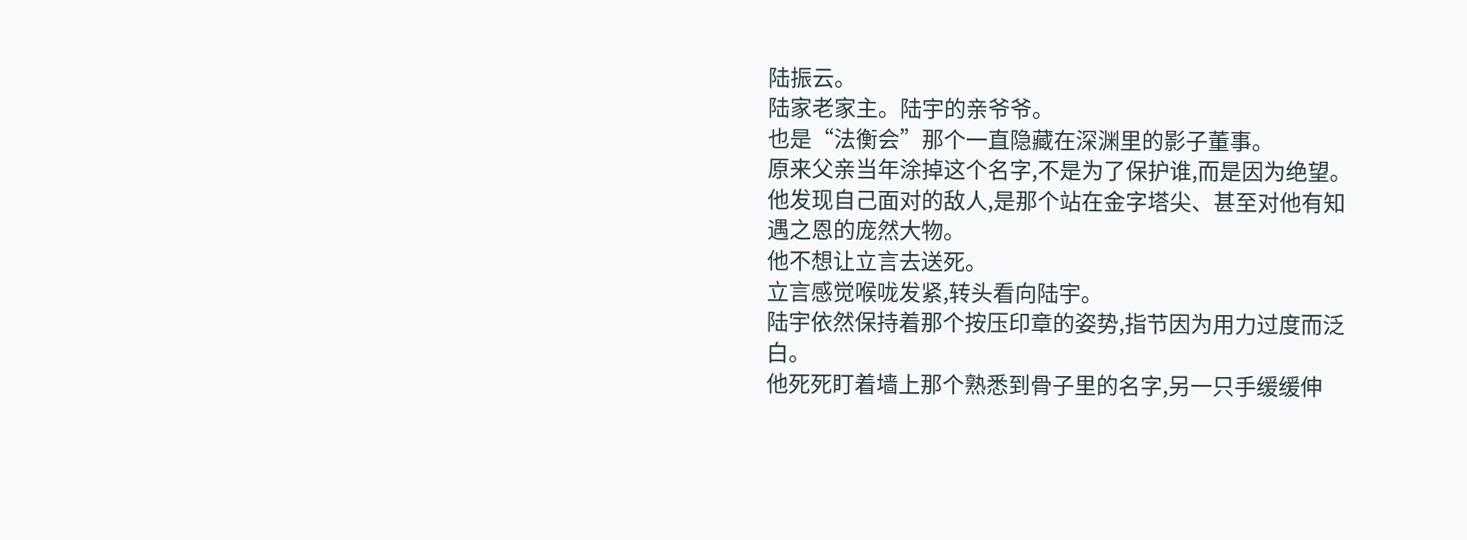陆振云。
陆家老家主。陆宇的亲爷爷。
也是“法衡会”那个一直隐藏在深渊里的影子董事。
原来父亲当年涂掉这个名字,不是为了保护谁,而是因为绝望。
他发现自己面对的敌人,是那个站在金字塔尖、甚至对他有知遇之恩的庞然大物。
他不想让立言去送死。
立言感觉喉咙发紧,转头看向陆宇。
陆宇依然保持着那个按压印章的姿势,指节因为用力过度而泛白。
他死死盯着墙上那个熟悉到骨子里的名字,另一只手缓缓伸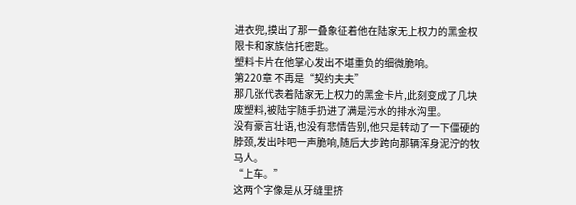进衣兜,摸出了那一叠象征着他在陆家无上权力的黑金权限卡和家族信托密匙。
塑料卡片在他掌心发出不堪重负的细微脆响。
第220章 不再是“契约夫夫”
那几张代表着陆家无上权力的黑金卡片,此刻变成了几块废塑料,被陆宇随手扔进了满是污水的排水沟里。
没有豪言壮语,也没有悲情告别,他只是转动了一下僵硬的脖颈,发出咔吧一声脆响,随后大步跨向那辆浑身泥泞的牧马人。
“上车。”
这两个字像是从牙缝里挤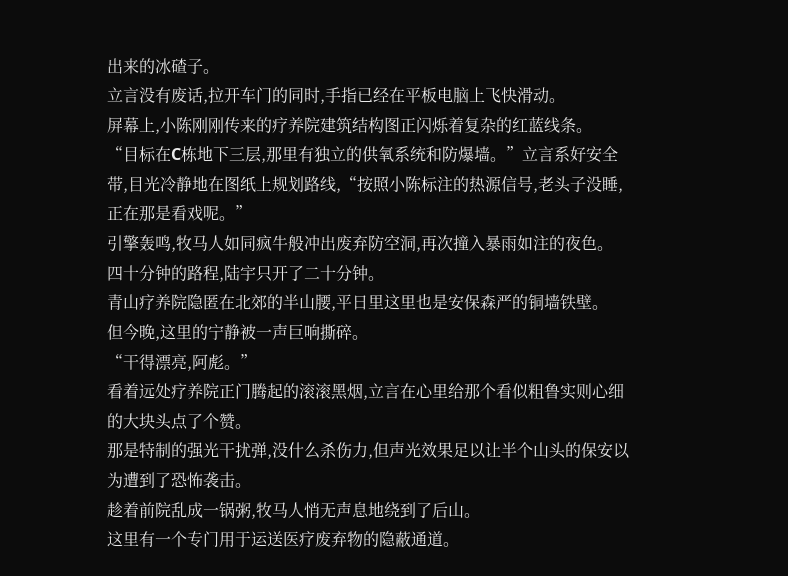出来的冰碴子。
立言没有废话,拉开车门的同时,手指已经在平板电脑上飞快滑动。
屏幕上,小陈刚刚传来的疗养院建筑结构图正闪烁着复杂的红蓝线条。
“目标在C栋地下三层,那里有独立的供氧系统和防爆墙。”立言系好安全带,目光冷静地在图纸上规划路线,“按照小陈标注的热源信号,老头子没睡,正在那是看戏呢。”
引擎轰鸣,牧马人如同疯牛般冲出废弃防空洞,再次撞入暴雨如注的夜色。
四十分钟的路程,陆宇只开了二十分钟。
青山疗养院隐匿在北郊的半山腰,平日里这里也是安保森严的铜墙铁壁。
但今晚,这里的宁静被一声巨响撕碎。
“干得漂亮,阿彪。”
看着远处疗养院正门腾起的滚滚黑烟,立言在心里给那个看似粗鲁实则心细的大块头点了个赞。
那是特制的强光干扰弹,没什么杀伤力,但声光效果足以让半个山头的保安以为遭到了恐怖袭击。
趁着前院乱成一锅粥,牧马人悄无声息地绕到了后山。
这里有一个专门用于运送医疗废弃物的隐蔽通道。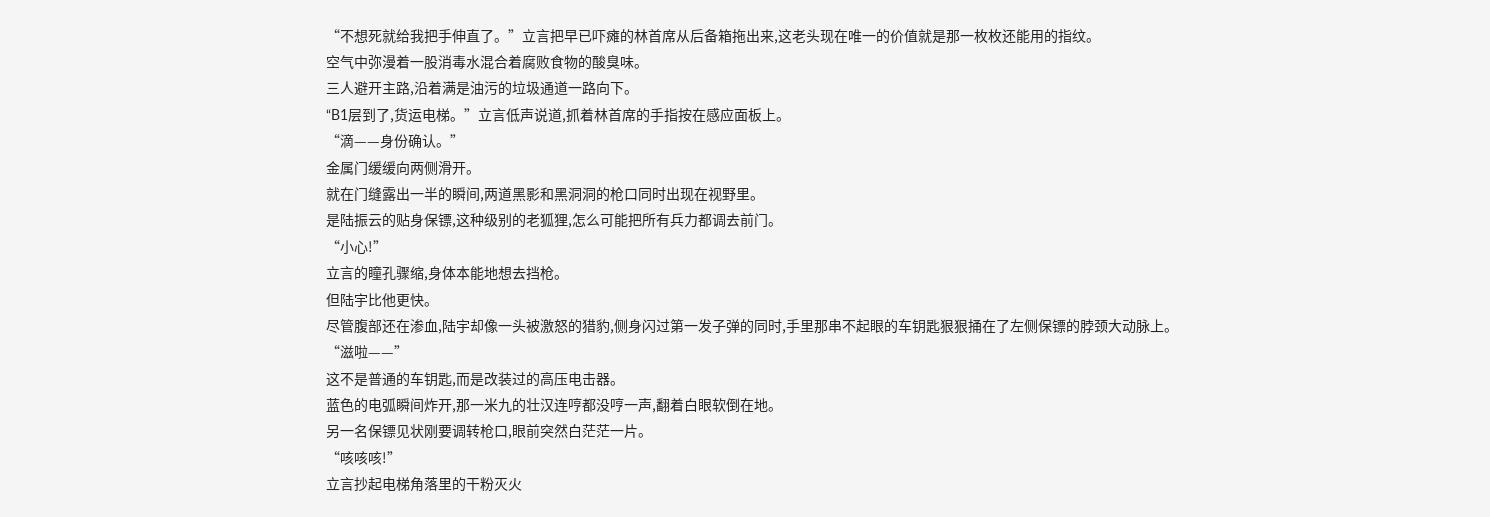“不想死就给我把手伸直了。”立言把早已吓瘫的林首席从后备箱拖出来,这老头现在唯一的价值就是那一枚枚还能用的指纹。
空气中弥漫着一股消毒水混合着腐败食物的酸臭味。
三人避开主路,沿着满是油污的垃圾通道一路向下。
“B1层到了,货运电梯。”立言低声说道,抓着林首席的手指按在感应面板上。
“滴——身份确认。”
金属门缓缓向两侧滑开。
就在门缝露出一半的瞬间,两道黑影和黑洞洞的枪口同时出现在视野里。
是陆振云的贴身保镖,这种级别的老狐狸,怎么可能把所有兵力都调去前门。
“小心!”
立言的瞳孔骤缩,身体本能地想去挡枪。
但陆宇比他更快。
尽管腹部还在渗血,陆宇却像一头被激怒的猎豹,侧身闪过第一发子弹的同时,手里那串不起眼的车钥匙狠狠捅在了左侧保镖的脖颈大动脉上。
“滋啦——”
这不是普通的车钥匙,而是改装过的高压电击器。
蓝色的电弧瞬间炸开,那一米九的壮汉连哼都没哼一声,翻着白眼软倒在地。
另一名保镖见状刚要调转枪口,眼前突然白茫茫一片。
“咳咳咳!”
立言抄起电梯角落里的干粉灭火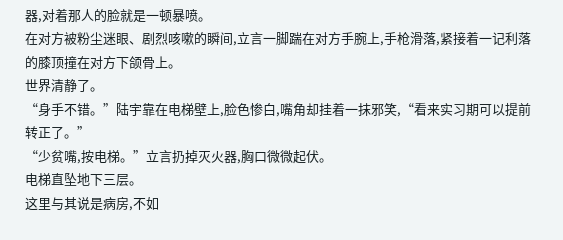器,对着那人的脸就是一顿暴喷。
在对方被粉尘迷眼、剧烈咳嗽的瞬间,立言一脚踹在对方手腕上,手枪滑落,紧接着一记利落的膝顶撞在对方下颌骨上。
世界清静了。
“身手不错。”陆宇靠在电梯壁上,脸色惨白,嘴角却挂着一抹邪笑,“看来实习期可以提前转正了。”
“少贫嘴,按电梯。”立言扔掉灭火器,胸口微微起伏。
电梯直坠地下三层。
这里与其说是病房,不如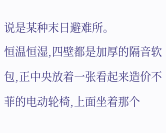说是某种末日避难所。
恒温恒湿,四壁都是加厚的隔音软包,正中央放着一张看起来造价不菲的电动轮椅,上面坐着那个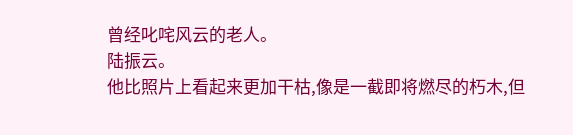曾经叱咤风云的老人。
陆振云。
他比照片上看起来更加干枯,像是一截即将燃尽的朽木,但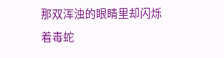那双浑浊的眼睛里却闪烁着毒蛇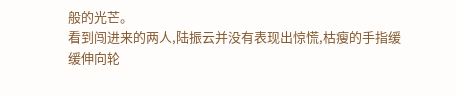般的光芒。
看到闯进来的两人,陆振云并没有表现出惊慌,枯瘦的手指缓缓伸向轮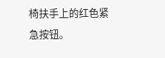椅扶手上的红色紧急按钮。